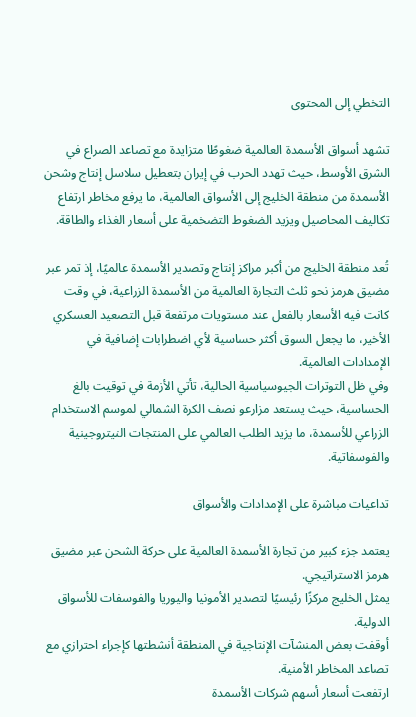التخطي إلى المحتوى

تشهد أسواق الأسمدة العالمية ضغوطًا متزايدة مع تصاعد الصراع في الشرق الأوسط، حيث تهدد الحرب في إيران بتعطيل سلاسل إنتاج وشحن الأسمدة من منطقة الخليج إلى الأسواق العالمية، ما يرفع مخاطر ارتفاع تكاليف المحاصيل ويزيد الضغوط التضخمية على أسعار الغذاء والطاقة.

تُعد منطقة الخليج من أكبر مراكز إنتاج وتصدير الأسمدة عالميًا، إذ تمر عبر مضيق هرمز نحو ثلث التجارة العالمية من الأسمدة الزراعية، في وقت كانت فيه الأسعار بالفعل عند مستويات مرتفعة قبل التصعيد العسكري الأخير، ما يجعل السوق أكثر حساسية لأي اضطرابات إضافية في الإمدادات العالمية.
وفي ظل التوترات الجيوسياسية الحالية، تأتي الأزمة في توقيت بالغ الحساسية، حيث يستعد مزارعو نصف الكرة الشمالي لموسم الاستخدام الزراعي للأسمدة، ما يزيد الطلب العالمي على المنتجات النيتروجينية والفوسفاتية.

تداعيات مباشرة على الإمدادات والأسواق

يعتمد جزء كبير من تجارة الأسمدة العالمية على حركة الشحن عبر مضيق هرمز الاستراتيجي.
يمثل الخليج مركزًا رئيسيًا لتصدير الأمونيا واليوريا والفوسفات للأسواق الدولية.
أوقفت بعض المنشآت الإنتاجية في المنطقة أنشطتها كإجراء احترازي مع تصاعد المخاطر الأمنية.
ارتفعت أسعار أسهم شركات الأسمدة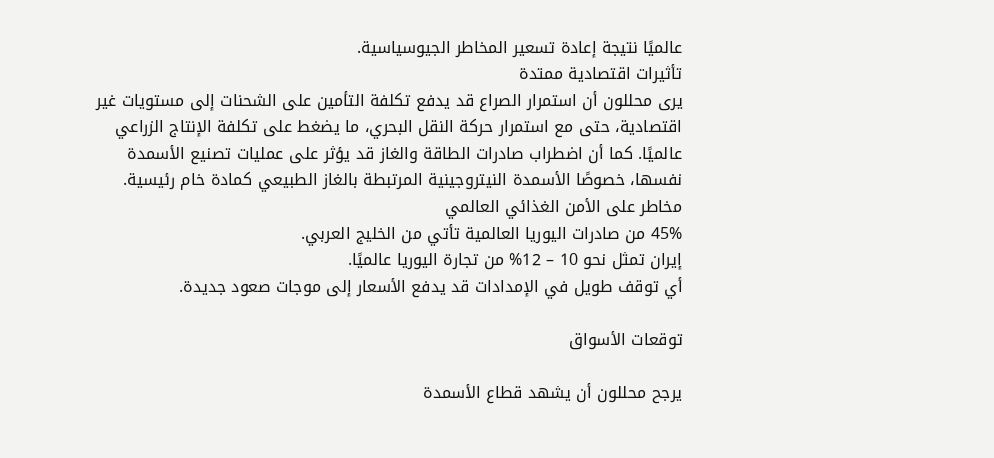عالميًا نتيجة إعادة تسعير المخاطر الجيوسياسية.
تأثيرات اقتصادية ممتدة
يرى محللون أن استمرار الصراع قد يدفع تكلفة التأمين على الشحنات إلى مستويات غير اقتصادية، حتى مع استمرار حركة النقل البحري، ما يضغط على تكلفة الإنتاج الزراعي عالميًا. كما أن اضطراب صادرات الطاقة والغاز قد يؤثر على عمليات تصنيع الأسمدة نفسها، خصوصًا الأسمدة النيتروجينية المرتبطة بالغاز الطبيعي كمادة خام رئيسية.
مخاطر على الأمن الغذائي العالمي
45% من صادرات اليوريا العالمية تأتي من الخليج العربي.
إيران تمثل نحو 10 – 12% من تجارة اليوريا عالميًا.
أي توقف طويل في الإمدادات قد يدفع الأسعار إلى موجات صعود جديدة.

توقعات الأسواق

يرجح محللون أن يشهد قطاع الأسمدة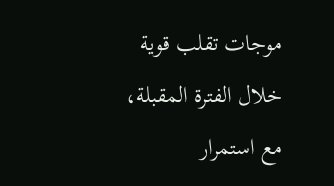موجات تقلب قوية خلال الفترة المقبلة، مع استمرار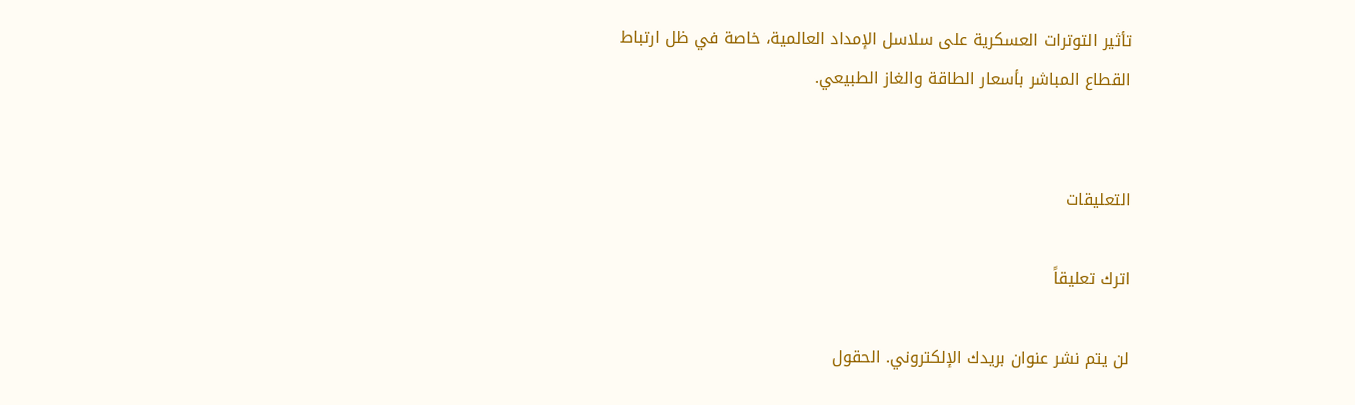تأثير التوترات العسكرية على سلاسل الإمداد العالمية، خاصة في ظل ارتباط القطاع المباشر بأسعار الطاقة والغاز الطبيعي.


التعليقات

اترك تعليقاً

لن يتم نشر عنوان بريدك الإلكتروني. الحقول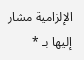الإلزامية مشار إليها بـ *